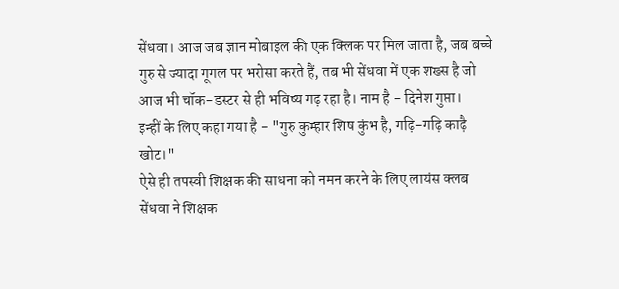सेंधवा। आज जब ज्ञान मोबाइल की एक क्लिक पर मिल जाता है, जब बच्चे गुरु से ज्यादा गूगल पर भरोसा करते हैं, तब भी सेंधवा में एक शख्स है जो आज भी चॉक-डस्टर से ही भविष्य गढ़ रहा है। नाम है - दिनेश गुप्ता।
इन्हीं के लिए कहा गया है - "गुरु कुम्हार शिष कुंभ है, गढ़ि-गढ़ि काढ़ै खोट।"
ऐसे ही तपस्वी शिक्षक की साधना को नमन करने के लिए लायंस क्लब सेंधवा ने शिक्षक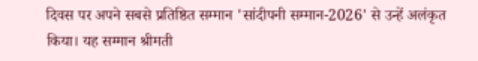दिवस पर अपने सबसे प्रतिष्ठित सम्मान 'सांदीपनी सम्मान-2026' से उन्हें अलंकृत किया। यह सम्मान श्रीमती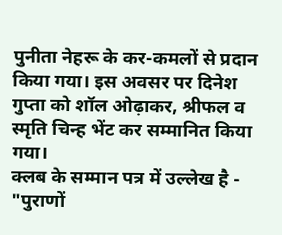पुनीता नेहरू के कर-कमलों से प्रदान किया गया। इस अवसर पर दिनेश गुप्ता को शॉल ओढ़ाकर, श्रीफल व स्मृति चिन्ह भेंट कर सम्मानित किया गया।
क्लब के सम्मान पत्र में उल्लेख है - "पुराणों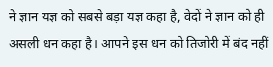ने ज्ञान यज्ञ को सबसे बड़ा यज्ञ कहा है, वेदों ने ज्ञान को ही असली धन कहा है। आपने इस धन को तिजोरी में बंद नहीं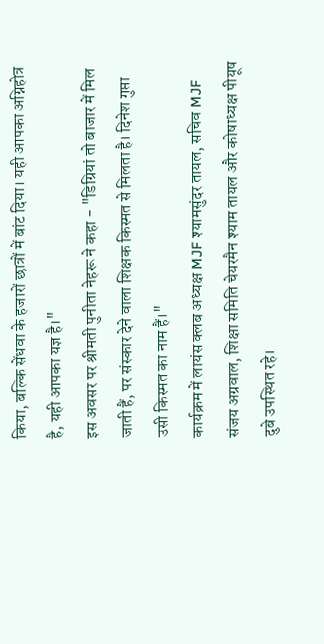किया, बल्कि सेंधवा के हजारों छात्रों में बांट दिया। यही आपका अग्निहोत्र है, यही आपका यज्ञ है।"
इस अवसर पर श्रीमती पुनीता नेहरू ने कहा - "डिग्रियां तो बाजार में मिल जाती हैं, पर संस्कार देने वाला शिक्षक किस्मत से मिलता है। दिनेश गुप्ता उसी किस्मत का नाम हैं।"
कार्यक्रम में लायंस क्लब अध्यक्ष MJF श्यामसुंदर तायल, सचिव MJF संजय अग्रवाल, शिक्षा समिति चेयरमैन श्याम तायल और कोषाध्यक्ष पीयूष दुबे उपस्थित रहे।